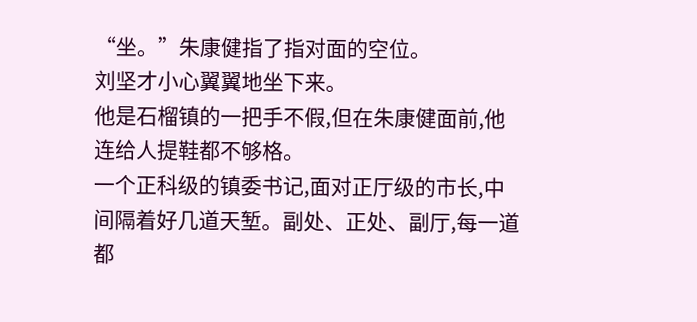“坐。”朱康健指了指对面的空位。
刘坚才小心翼翼地坐下来。
他是石榴镇的一把手不假,但在朱康健面前,他连给人提鞋都不够格。
一个正科级的镇委书记,面对正厅级的市长,中间隔着好几道天堑。副处、正处、副厅,每一道都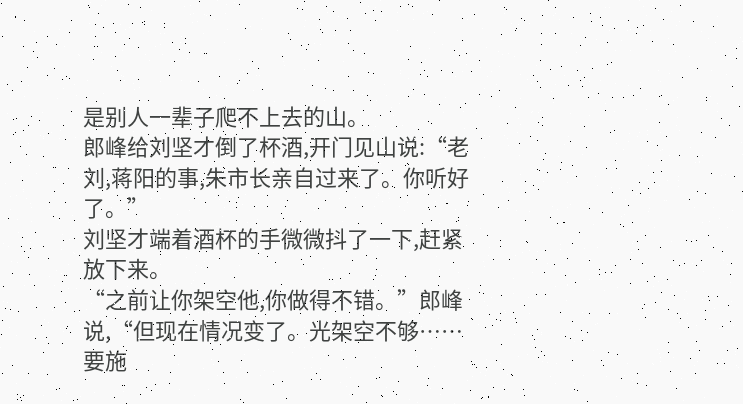是别人一辈子爬不上去的山。
郎峰给刘坚才倒了杯酒,开门见山说:“老刘,蒋阳的事,朱市长亲自过来了。你听好了。”
刘坚才端着酒杯的手微微抖了一下,赶紧放下来。
“之前让你架空他,你做得不错。”郎峰说,“但现在情况变了。光架空不够……要施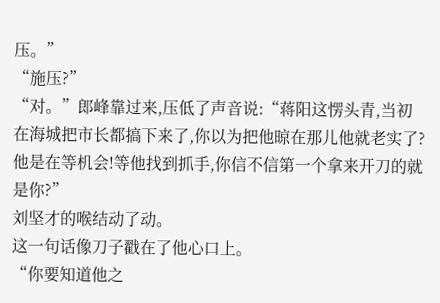压。”
“施压?”
“对。”郎峰靠过来,压低了声音说:“蒋阳这愣头青,当初在海城把市长都搞下来了,你以为把他晾在那儿他就老实了?他是在等机会!等他找到抓手,你信不信第一个拿来开刀的就是你?”
刘坚才的喉结动了动。
这一句话像刀子戳在了他心口上。
“你要知道他之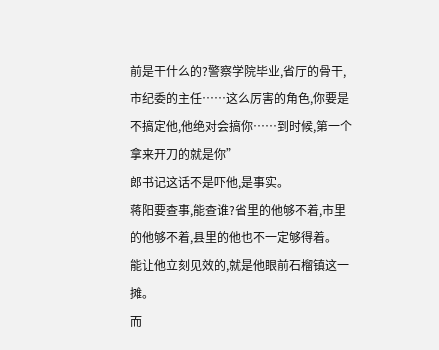前是干什么的?警察学院毕业,省厅的骨干,市纪委的主任……这么厉害的角色,你要是不搞定他,他绝对会搞你……到时候,第一个拿来开刀的就是你”
郎书记这话不是吓他,是事实。
蒋阳要查事,能查谁?省里的他够不着,市里的他够不着,县里的他也不一定够得着。
能让他立刻见效的,就是他眼前石榴镇这一摊。
而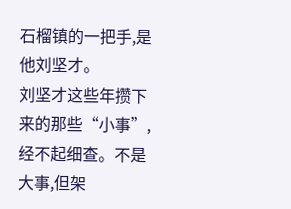石榴镇的一把手,是他刘坚才。
刘坚才这些年攒下来的那些“小事”,经不起细查。不是大事,但架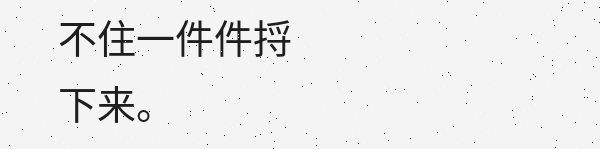不住一件件捋下来。